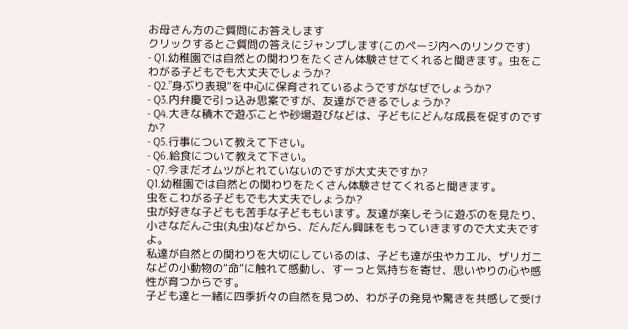お母さん方のご質問にお答えします
クリックするとご質問の答えにジャンプします(このページ内へのリンクです)
- Q1.幼稚園では自然との関わりをたくさん体験させてくれると聞きます。虫をこわがる子どもでも大丈夫でしょうか?
- Q2.”身ぶり表現“を中心に保育されているようですがなぜでしょうか?
- Q3.内弁慶で引っ込み思案ですが、友達ができるでしょうか?
- Q4.大きな積木で遊ぶことや砂場遊びなどは、子どもにどんな成長を促すのですか?
- Q5.行事について教えて下さい。
- Q6.給食について教えて下さい。
- Q7.今まだオムツがとれていないのですが大丈夫ですか?
Q1.幼稚園では自然との関わりをたくさん体験させてくれると聞きます。
虫をこわがる子どもでも大丈夫でしょうか?
虫が好きな子どもも苦手な子どももいます。友達が楽しそうに遊ぶのを見たり、小さなだんご虫(丸虫)などから、だんだん興味をもっていきますので大丈夫ですよ。
私達が自然との関わりを大切にしているのは、子ども達が虫やカエル、ザリガニなどの小動物の“命”に触れて感動し、すーっと気持ちを寄せ、思いやりの心や感性が育つからです。
子ども達と一緒に四季折々の自然を見つめ、わが子の発見や驚きを共感して受け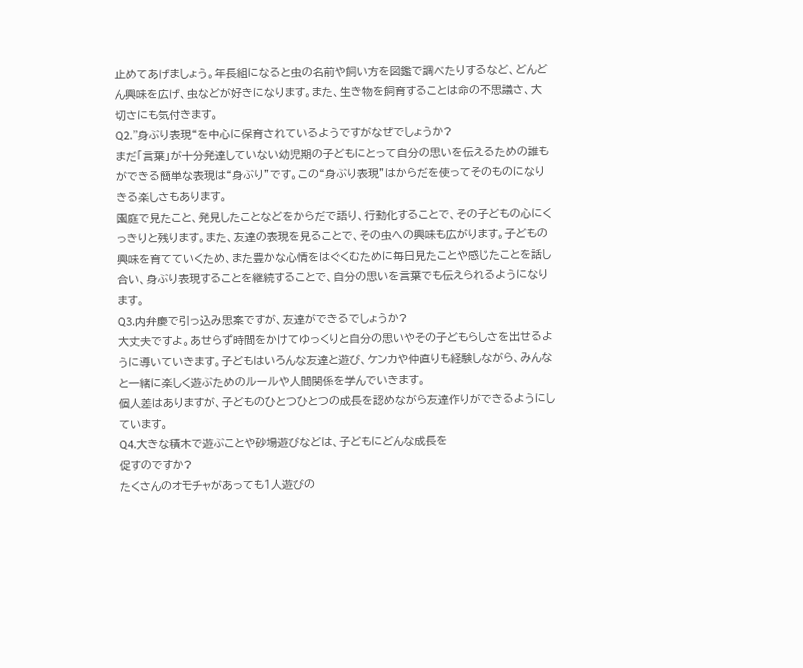止めてあげましょう。年長組になると虫の名前や飼い方を図鑑で調べたりするなど、どんどん興味を広げ、虫などが好きになります。また、生き物を飼育することは命の不思議さ、大切さにも気付きます。
Q2.”身ぶり表現“を中心に保育されているようですがなぜでしょうか?
まだ「言葉」が十分発達していない幼児期の子どもにとって自分の思いを伝えるための誰もができる簡単な表現は“身ぶり”です。この“身ぶり表現”はからだを使ってそのものになりきる楽しさもあります。
園庭で見たこと、発見したことなどをからだで語り、行動化することで、その子どもの心にくっきりと残ります。また、友達の表現を見ることで、その虫への興味も広がります。子どもの興味を育てていくため、また豊かな心情をはぐくむために毎日見たことや感じたことを話し合い、身ぶり表現することを継続することで、自分の思いを言葉でも伝えられるようになります。
Q3.内弁慶で引っ込み思案ですが、友達ができるでしょうか?
大丈夫ですよ。あせらず時間をかけてゆっくりと自分の思いやその子どもらしさを出せるように導いていきます。子どもはいろんな友達と遊び、ケンカや仲直りも経験しながら、みんなと一緒に楽しく遊ぶためのルールや人間関係を学んでいきます。
個人差はありますが、子どものひとつひとつの成長を認めながら友達作りができるようにしています。
Q4.大きな積木で遊ぶことや砂場遊びなどは、子どもにどんな成長を
促すのですか?
たくさんのオモチャがあっても1人遊びの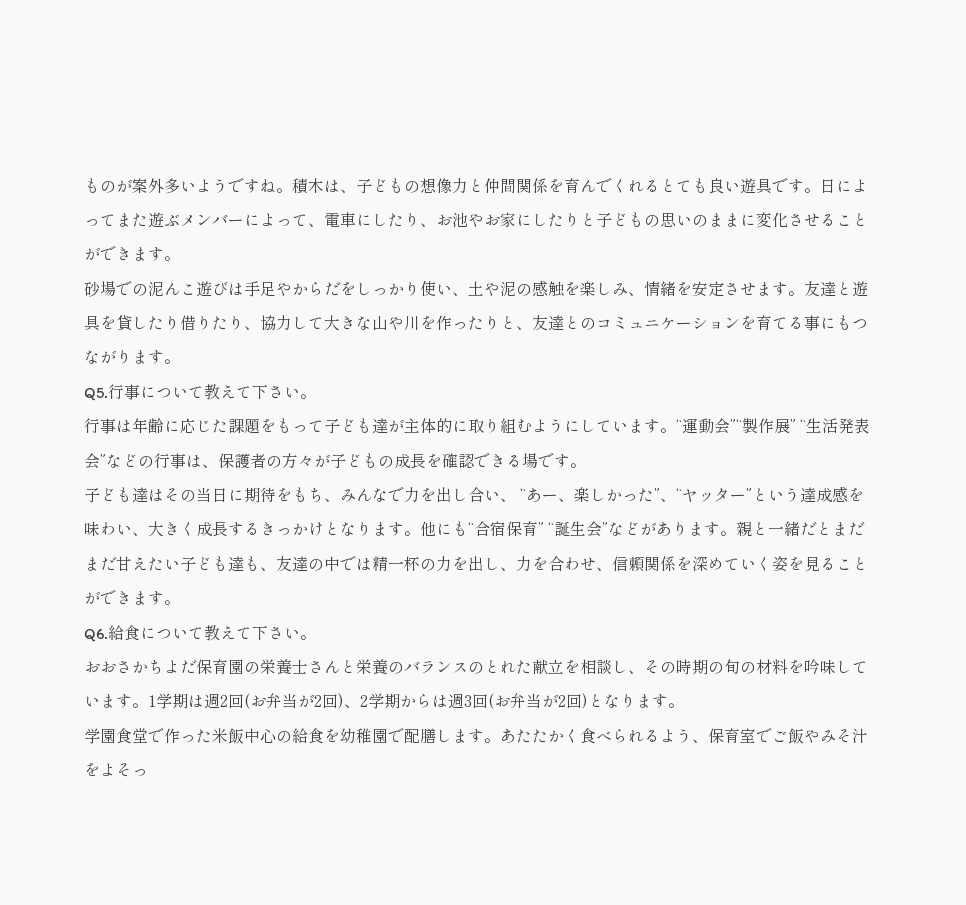ものが案外多いようですね。積木は、子どもの想像力と仲間関係を育んでくれるとても良い遊具です。日によってまた遊ぶメンバーによって、電車にしたり、お池やお家にしたりと子どもの思いのままに変化させることができます。
砂場での泥んこ遊びは手足やからだをしっかり使い、土や泥の感触を楽しみ、情緒を安定させます。友達と遊具を貸したり借りたり、協力して大きな山や川を作ったりと、友達とのコミュニケーションを育てる事にもつながります。
Q5.行事について教えて下さい。
行事は年齢に応じた課題をもって子ども達が主体的に取り組むようにしています。“運動会”“製作展” “生活発表会”などの行事は、保護者の方々が子どもの成長を確認できる場です。
子ども達はその当日に期待をもち、みんなで力を出し合い、 “あー、楽しかった”、“ヤッター”という達成感を味わい、大きく成長するきっかけとなります。他にも“合宿保育” “誕生会”などがあります。親と一緒だとまだまだ甘えたい子ども達も、友達の中では精一杯の力を出し、力を合わせ、信頼関係を深めていく姿を見ることができます。
Q6.給食について教えて下さい。
おおさかちよだ保育園の栄養士さんと栄養のバランスのとれた献立を相談し、その時期の旬の材料を吟味しています。1学期は週2回(お弁当が2回)、2学期からは週3回(お弁当が2回)となります。
学園食堂で作った米飯中心の給食を幼稚園で配膳します。あたたかく食べられるよう、保育室でご飯やみそ汁をよそっ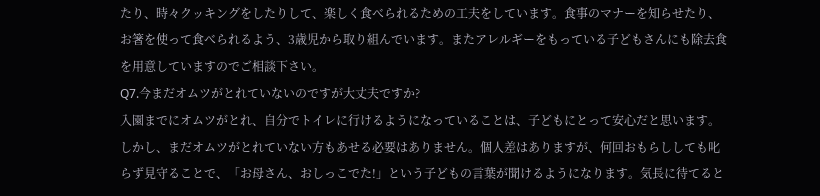たり、時々クッキングをしたりして、楽しく食べられるための工夫をしています。食事のマナーを知らせたり、お箸を使って食べられるよう、3歳児から取り組んでいます。またアレルギーをもっている子どもさんにも除去食を用意していますのでご相談下さい。
Q7.今まだオムツがとれていないのですが大丈夫ですか?
入園までにオムツがとれ、自分でトイレに行けるようになっていることは、子どもにとって安心だと思います。しかし、まだオムツがとれていない方もあせる必要はありません。個人差はありますが、何回おもらししても叱らず見守ることで、「お母さん、おしっこでた!」という子どもの言葉が聞けるようになります。気長に待てると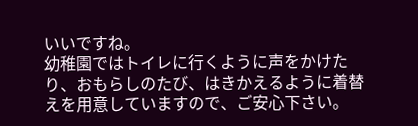いいですね。
幼稚園ではトイレに行くように声をかけたり、おもらしのたび、はきかえるように着替えを用意していますので、ご安心下さい。